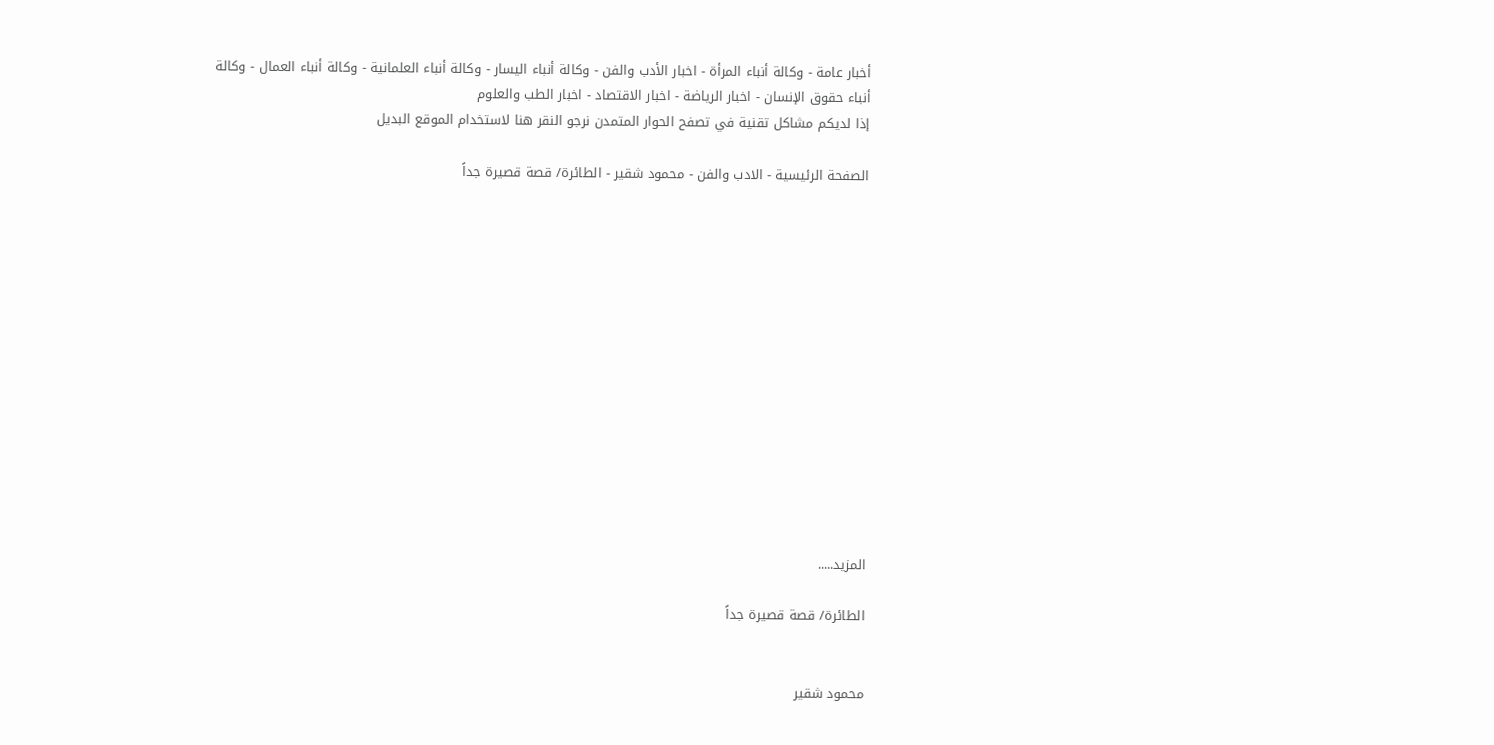أخبار عامة - وكالة أنباء المرأة - اخبار الأدب والفن - وكالة أنباء اليسار - وكالة أنباء العلمانية - وكالة أنباء العمال - وكالة أنباء حقوق الإنسان - اخبار الرياضة - اخبار الاقتصاد - اخبار الطب والعلوم
إذا لديكم مشاكل تقنية في تصفح الحوار المتمدن نرجو النقر هنا لاستخدام الموقع البديل

الصفحة الرئيسية - الادب والفن - محمود شقير - الطائرة/ قصة قصيرة جداً














المزيد.....

الطائرة/ قصة قصيرة جداً


محمود شقير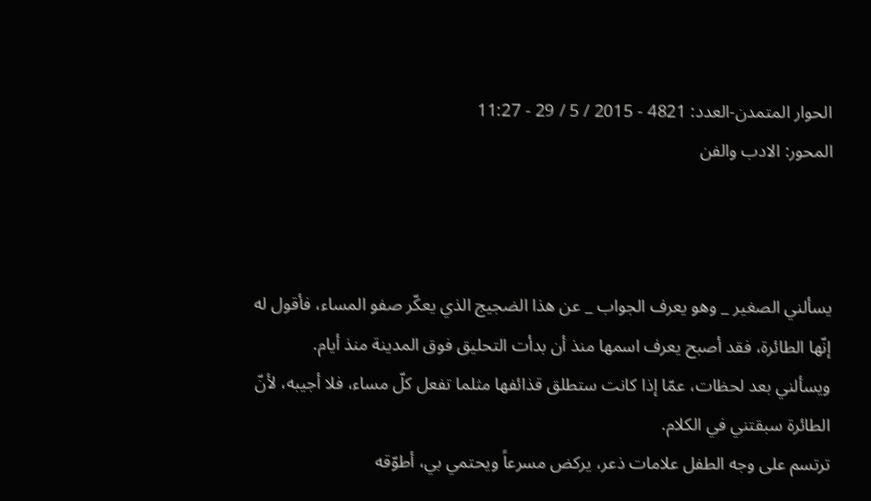الحوار المتمدن-العدد: 4821 - 2015 / 5 / 29 - 11:27
المحور: الادب والفن



يسألني الصغير _ وهو يعرف الجواب _ عن هذا الضجيج الذي يعكّر صفو المساء، فأقول له إنّها الطائرة، فقد أصبح يعرف اسمها منذ أن بدأت التحليق فوق المدينة منذ أيام.
ويسألني بعد لحظات، عمّا إذا كانت ستطلق قذائفها مثلما تفعل كلّ مساء، فلا أجيبه، لأنّ الطائرة سبقتني في الكلام.
ترتسم على وجه الطفل علامات ذعر، يركض مسرعاً ويحتمي بي، أطوّقه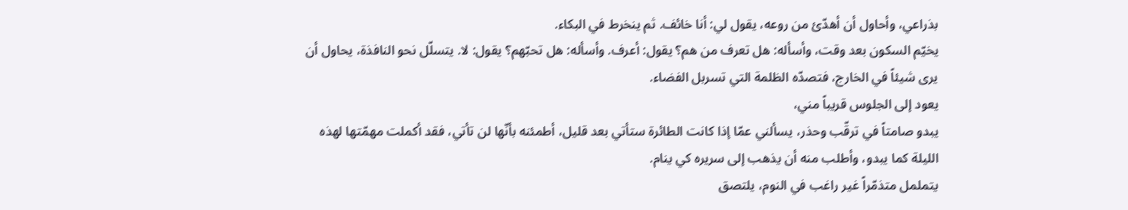بذراعي، وأحاول أن أهدّئ من روعه، يقول لي: أنا خائف. ثم ينخرط في البكاء.
يخيّم السكون بعد وقت، وأسأله: هل تعرف من هم؟ يقول: أعرف. وأسأله: هل تحبّهم؟ يقول: لا. يتسلّل نحو النافذة، يحاول أن يرى شيئاً في الخارج، فتصدّه الظلمة التي تسربل الفضاء.
يعود إلى الجلوس قريباً مني،
يبدو صامتاً في ترقّب وحذر، يسألني عمّا إذا كانت الطائرة ستأتي بعد قليل، أطمئنه بأنّها لن تأتي، فقد أكملت مهمّتها لهذه الليلة كما يبدو، وأطلب منه أن يذهب إلى سريره كي ينام.
يتململ متذمّراً غير راغب في النوم، يلتصق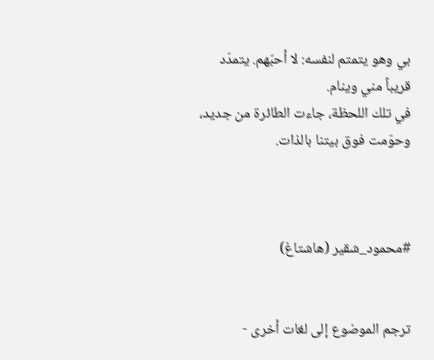بي وهو يتمتم لنفسه: لا أحبّهم. يتمدّد قريباً مني وينام.
في تلك اللحظة، جاءت الطائرة من جديد، وحوّمت فوق بيتنا بالذات.



#محمود_شقير (هاشتاغ)


ترجم الموضوع إلى لغات أخرى -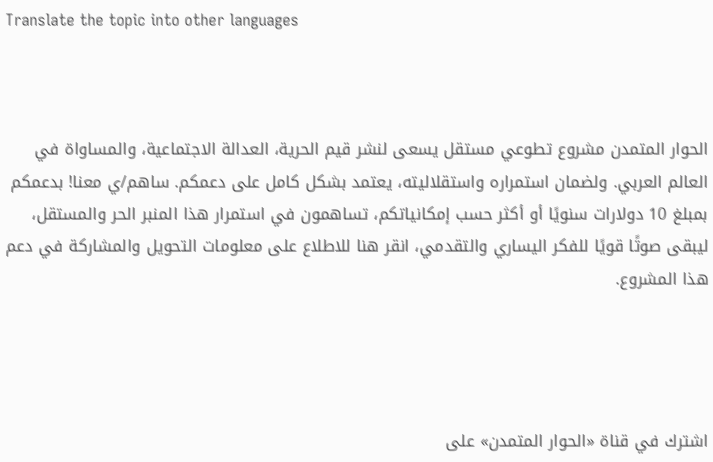Translate the topic into other languages



الحوار المتمدن مشروع تطوعي مستقل يسعى لنشر قيم الحرية، العدالة الاجتماعية، والمساواة في العالم العربي. ولضمان استمراره واستقلاليته، يعتمد بشكل كامل على دعمكم. ساهم/ي معنا! بدعمكم بمبلغ 10 دولارات سنويًا أو أكثر حسب إمكانياتكم، تساهمون في استمرار هذا المنبر الحر والمستقل، ليبقى صوتًا قويًا للفكر اليساري والتقدمي، انقر هنا للاطلاع على معلومات التحويل والمشاركة في دعم هذا المشروع.




اشترك في قناة «الحوار المتمدن» على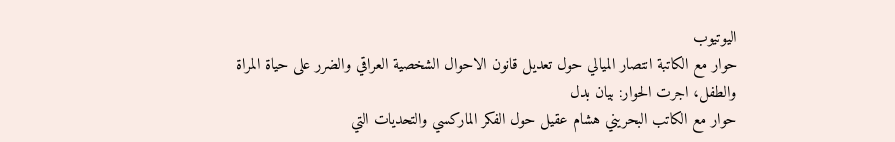اليوتيوب
حوار مع الكاتبة انتصار الميالي حول تعديل قانون الاحوال الشخصية العراقي والضرر على حياة المراة والطفل، اجرت الحوار: بيان بدل
حوار مع الكاتب البحريني هشام عقيل حول الفكر الماركسي والتحديات التي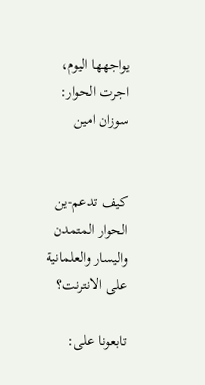يواجهها اليوم، اجرت الحوار: سوزان امين


كيف تدعم-ين الحوار المتمدن واليسار والعلمانية على الانترنت؟

تابعونا على: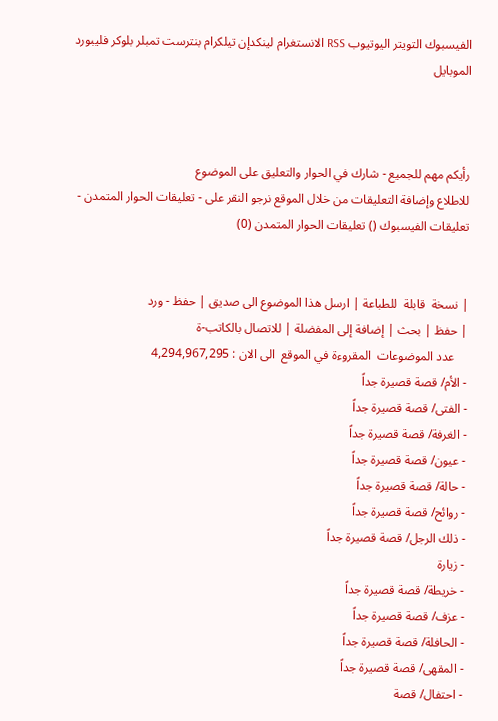الفيسبوك التويتر اليوتيوب RSS الانستغرام لينكدإن تيلكرام بنترست تمبلر بلوكر فليبورد الموبايل



رأيكم مهم للجميع - شارك في الحوار والتعليق على الموضوع
للاطلاع وإضافة التعليقات من خلال الموقع نرجو النقر على - تعليقات الحوار المتمدن -
تعليقات الفيسبوك () تعليقات الحوار المتمدن (0)


| نسخة  قابلة  للطباعة | ارسل هذا الموضوع الى صديق | حفظ - ورد
| حفظ | بحث | إضافة إلى المفضلة | للاتصال بالكاتب-ة
    عدد الموضوعات  المقروءة في الموقع  الى الان : 4,294,967,295
- الأم/ قصة قصيرة جداً
- الفتى/ قصة قصيرة جداً
- الغرفة/ قصة قصيرة جداً
- عيون/ قصة قصيرة جداً
- حالة/ قصة قصيرة جداً
- روائح/ قصة قصيرة جداً
- ذلك الرجل/ قصة قصيرة جداً
- زيارة
- خريطة/ قصة قصيرة جداً
- عزف/ قصة قصيرة جداً
- الحافلة/ قصة قصيرة جداً
- المقهى/ قصة قصيرة جداً
- احتفال/ قصة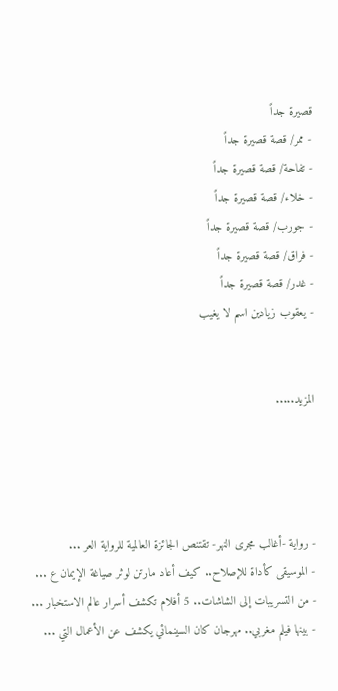قصيرة جداً
- ممر/ قصة قصيرة جداً
- تفاحة/ قصة قصيرة جداً
- خلاء/ قصة قصيرة جداً
- جورب/ قصة قصيرة جداً
- فراق/ قصة قصيرة جداً
- غدر/ قصة قصيرة جداً
- يعقوب زيادين اسم لا يغيب


المزيد.....




- رواية -أغالب مجرى النهر- تقتنص الجائزة العالمية للرواية العر ...
- الموسيقى كأداة للإصلاح.. كيف أعاد مارتن لوثر صياغة الإيمان ع ...
- من التسريبات إلى الشاشات.. 5 أفلام تكشف أسرار عالم الاستخبار ...
- بينها فيلم مغربي.. مهرجان كان السينمائي يكشف عن الأعمال التي ...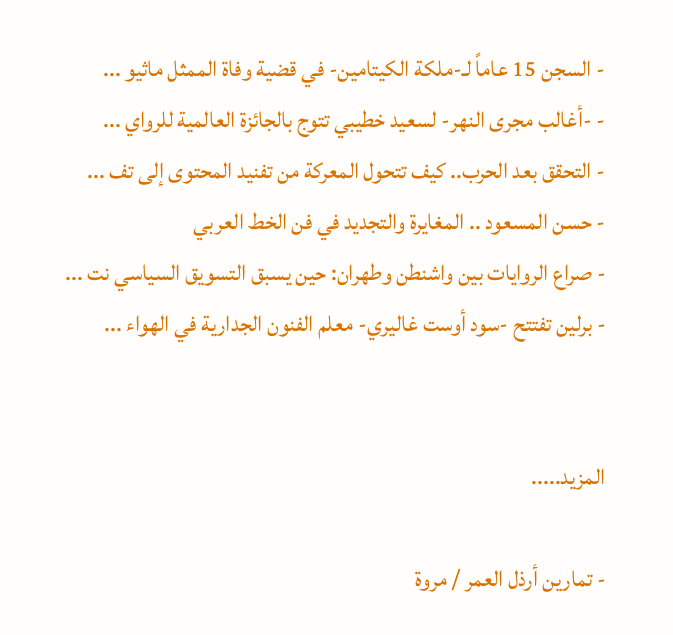- السجن 15 عاماً لـ-ملكة الكيتامين- في قضية وفاة الممثل ماثيو ...
- -أغالب مجرى النهر- لسعيد خطيبي تتوج بالجائزة العالمية للرواي ...
- التحقق بعد الحرب.. كيف تتحول المعركة من تفنيد المحتوى إلى تف ...
- حسن المسعود .. المغايرة والتجديد في فن الخط العربي
- صراع الروايات بين واشنطن وطهران: حين يسبق التسويق السياسي نت ...
- برلين تفتتح -سود أوست غاليري- معلم الفنون الجدارية في الهواء ...


المزيد.....

- تمارين أرذل العمر / مروة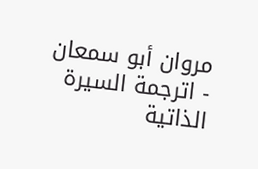مروان أبو سمعان
- اترجمة السيرة الذاتية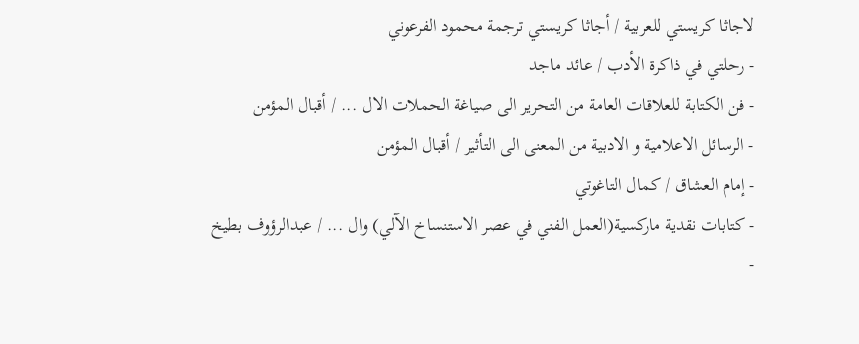لاجاثا كريستي للعربية / أجاثا كريستي ترجمة محمود الفرعوني
- رحلتي في ذاكرة الأدب / عائد ماجد
- فن الكتابة للعلاقات العامة من التحرير الى صياغة الحملات الال ... / أقبال المؤمن
- الرسائل الاعلامية و الادبية من المعنى الى التأثير / أقبال المؤمن
- إمام العشاق / كمال التاغوتي
- كتابات نقدية ماركسية(العمل الفني في عصر الاستنساخ الآلي) وال ... / عبدالرؤوف بطيخ
-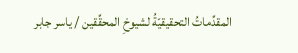المقدِّماتُ التحقيقيّةُ لشيوخِ المحقِّقين / ياسر جابر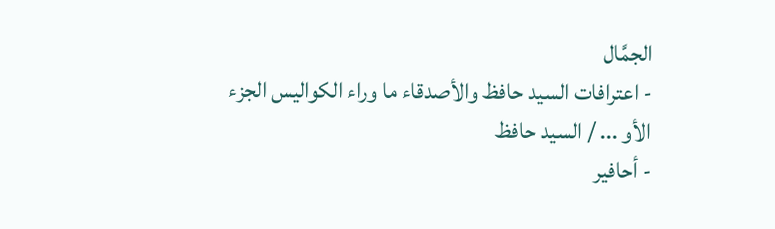الجمَّال
- اعترافات السيد حافظ والأصدقاء ما وراء الكواليس الجزء الأو ... / السيد حافظ
- أحافير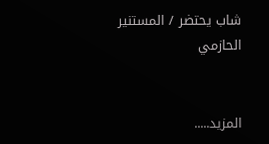شاب يحتضر / المستنير الحازمي


المزيد.....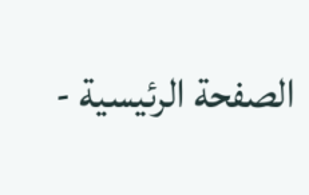الصفحة الرئيسية -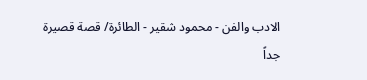الادب والفن - محمود شقير - الطائرة/ قصة قصيرة جداً